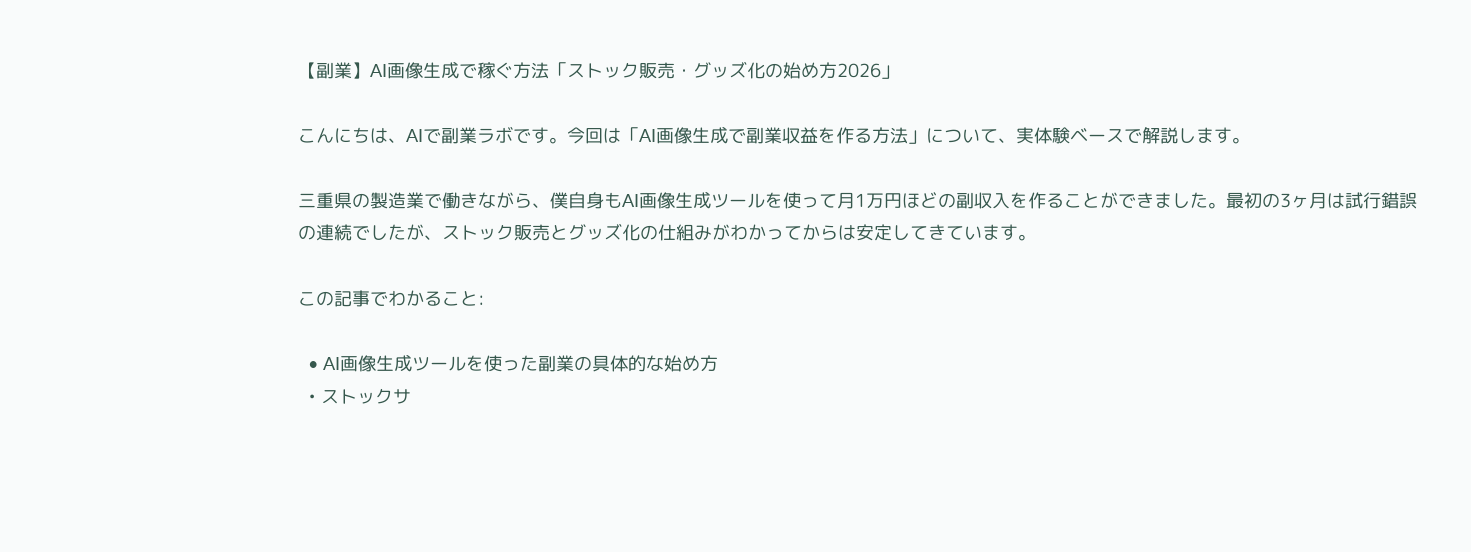【副業】AI画像生成で稼ぐ方法「ストック販売・グッズ化の始め方2026」

こんにちは、AIで副業ラボです。今回は「AI画像生成で副業収益を作る方法」について、実体験ベースで解説します。

三重県の製造業で働きながら、僕自身もAI画像生成ツールを使って月1万円ほどの副収入を作ることができました。最初の3ヶ月は試行錯誤の連続でしたが、ストック販売とグッズ化の仕組みがわかってからは安定してきています。

この記事でわかること:

  • AI画像生成ツールを使った副業の具体的な始め方
  • ストックサ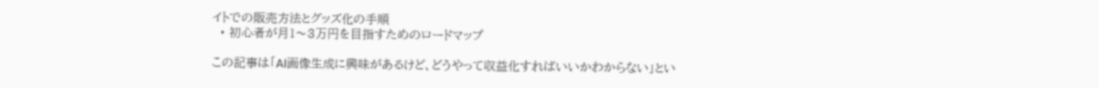イトでの販売方法とグッズ化の手順
  • 初心者が月1〜3万円を目指すためのロードマップ

この記事は「AI画像生成に興味があるけど、どうやって収益化すればいいかわからない」とい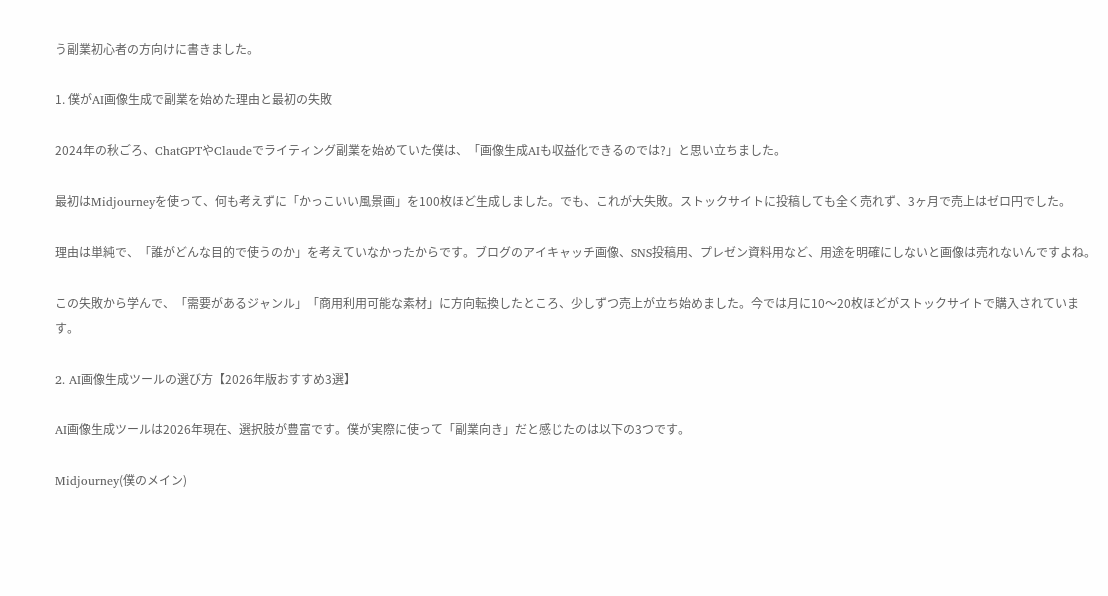う副業初心者の方向けに書きました。

1. 僕がAI画像生成で副業を始めた理由と最初の失敗

2024年の秋ごろ、ChatGPTやClaudeでライティング副業を始めていた僕は、「画像生成AIも収益化できるのでは?」と思い立ちました。

最初はMidjourneyを使って、何も考えずに「かっこいい風景画」を100枚ほど生成しました。でも、これが大失敗。ストックサイトに投稿しても全く売れず、3ヶ月で売上はゼロ円でした。

理由は単純で、「誰がどんな目的で使うのか」を考えていなかったからです。ブログのアイキャッチ画像、SNS投稿用、プレゼン資料用など、用途を明確にしないと画像は売れないんですよね。

この失敗から学んで、「需要があるジャンル」「商用利用可能な素材」に方向転換したところ、少しずつ売上が立ち始めました。今では月に10〜20枚ほどがストックサイトで購入されています。

2. AI画像生成ツールの選び方【2026年版おすすめ3選】

AI画像生成ツールは2026年現在、選択肢が豊富です。僕が実際に使って「副業向き」だと感じたのは以下の3つです。

Midjourney(僕のメイン)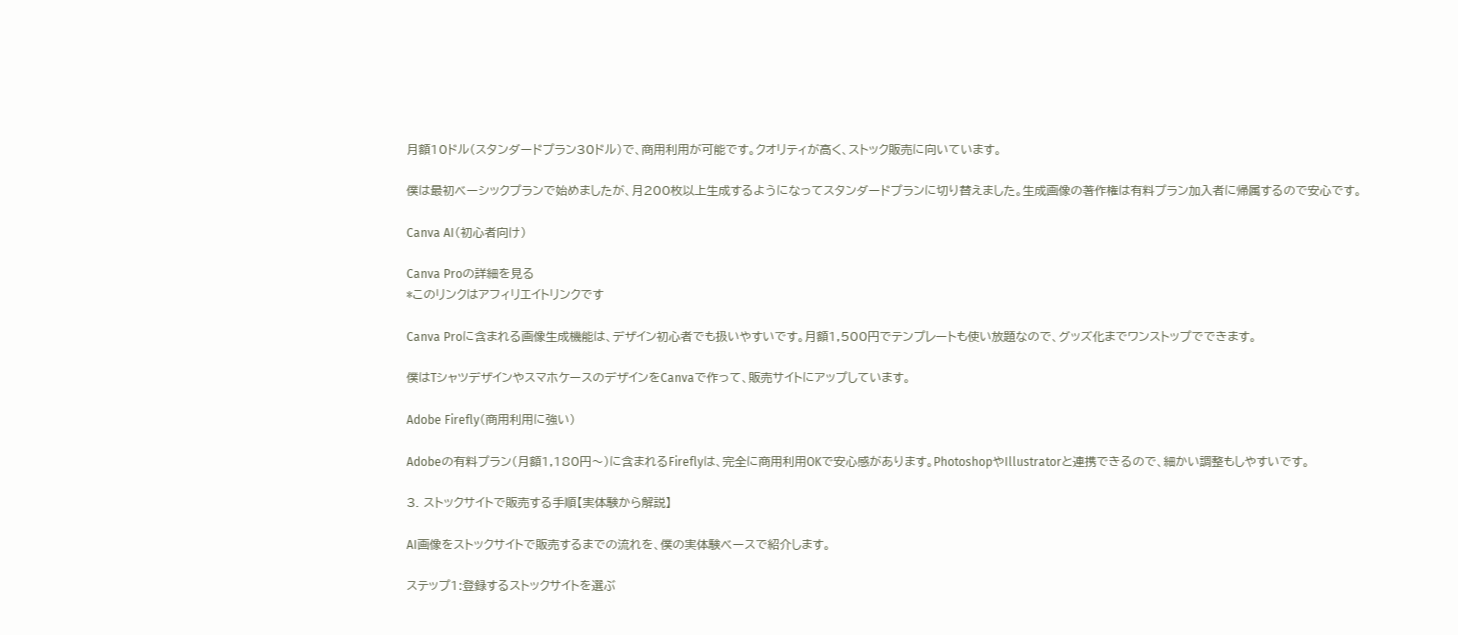月額10ドル(スタンダードプラン30ドル)で、商用利用が可能です。クオリティが高く、ストック販売に向いています。

僕は最初ベーシックプランで始めましたが、月200枚以上生成するようになってスタンダードプランに切り替えました。生成画像の著作権は有料プラン加入者に帰属するので安心です。

Canva AI(初心者向け)

Canva Proの詳細を見る
*このリンクはアフィリエイトリンクです

Canva Proに含まれる画像生成機能は、デザイン初心者でも扱いやすいです。月額1,500円でテンプレートも使い放題なので、グッズ化までワンストップでできます。

僕はTシャツデザインやスマホケースのデザインをCanvaで作って、販売サイトにアップしています。

Adobe Firefly(商用利用に強い)

Adobeの有料プラン(月額1,180円〜)に含まれるFireflyは、完全に商用利用OKで安心感があります。PhotoshopやIllustratorと連携できるので、細かい調整もしやすいです。

3. ストックサイトで販売する手順【実体験から解説】

AI画像をストックサイトで販売するまでの流れを、僕の実体験ベースで紹介します。

ステップ1:登録するストックサイトを選ぶ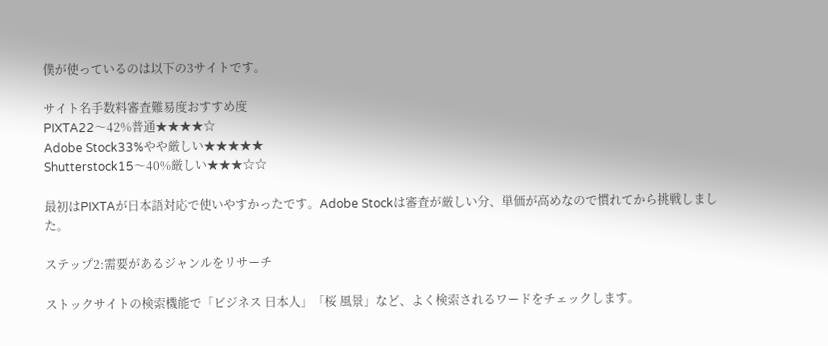僕が使っているのは以下の3サイトです。

サイト名手数料審査難易度おすすめ度
PIXTA22〜42%普通★★★★☆
Adobe Stock33%やや厳しい★★★★★
Shutterstock15〜40%厳しい★★★☆☆

最初はPIXTAが日本語対応で使いやすかったです。Adobe Stockは審査が厳しい分、単価が高めなので慣れてから挑戦しました。

ステップ2:需要があるジャンルをリサーチ

ストックサイトの検索機能で「ビジネス 日本人」「桜 風景」など、よく検索されるワードをチェックします。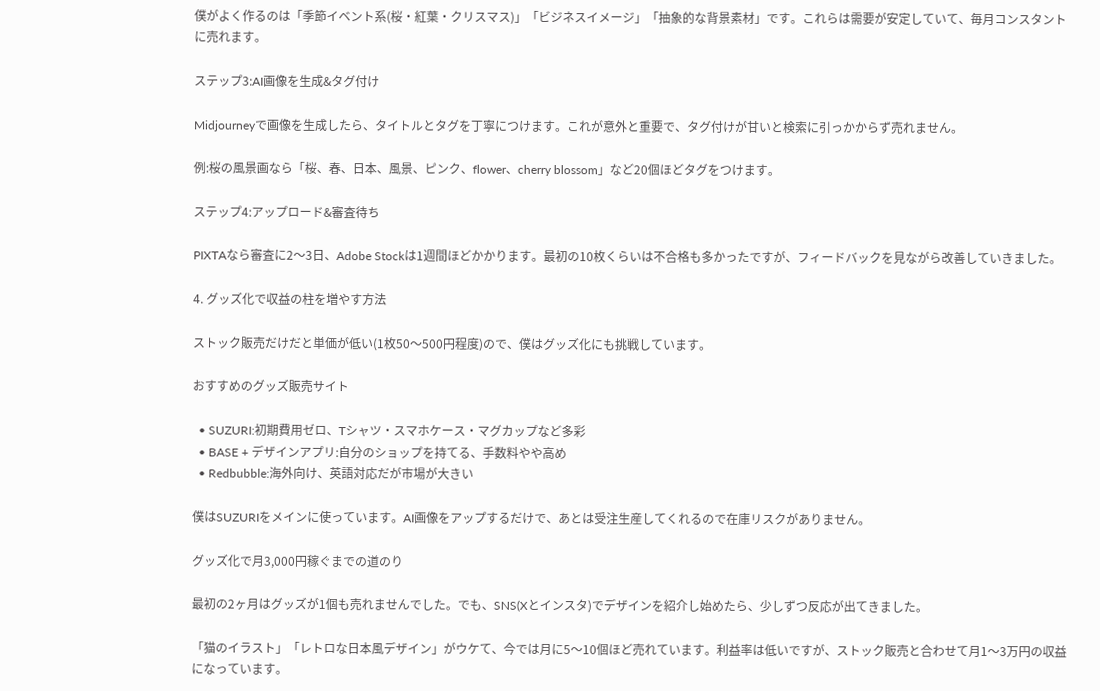僕がよく作るのは「季節イベント系(桜・紅葉・クリスマス)」「ビジネスイメージ」「抽象的な背景素材」です。これらは需要が安定していて、毎月コンスタントに売れます。

ステップ3:AI画像を生成&タグ付け

Midjourneyで画像を生成したら、タイトルとタグを丁寧につけます。これが意外と重要で、タグ付けが甘いと検索に引っかからず売れません。

例:桜の風景画なら「桜、春、日本、風景、ピンク、flower、cherry blossom」など20個ほどタグをつけます。

ステップ4:アップロード&審査待ち

PIXTAなら審査に2〜3日、Adobe Stockは1週間ほどかかります。最初の10枚くらいは不合格も多かったですが、フィードバックを見ながら改善していきました。

4. グッズ化で収益の柱を増やす方法

ストック販売だけだと単価が低い(1枚50〜500円程度)ので、僕はグッズ化にも挑戦しています。

おすすめのグッズ販売サイト

  • SUZURI:初期費用ゼロ、Tシャツ・スマホケース・マグカップなど多彩
  • BASE + デザインアプリ:自分のショップを持てる、手数料やや高め
  • Redbubble:海外向け、英語対応だが市場が大きい

僕はSUZURIをメインに使っています。AI画像をアップするだけで、あとは受注生産してくれるので在庫リスクがありません。

グッズ化で月3,000円稼ぐまでの道のり

最初の2ヶ月はグッズが1個も売れませんでした。でも、SNS(Xとインスタ)でデザインを紹介し始めたら、少しずつ反応が出てきました。

「猫のイラスト」「レトロな日本風デザイン」がウケて、今では月に5〜10個ほど売れています。利益率は低いですが、ストック販売と合わせて月1〜3万円の収益になっています。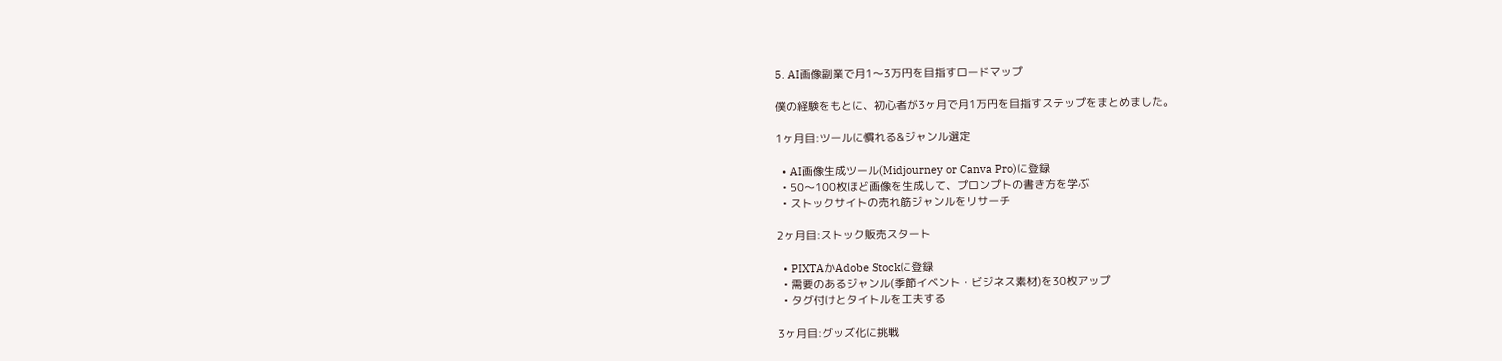5. AI画像副業で月1〜3万円を目指すロードマップ

僕の経験をもとに、初心者が3ヶ月で月1万円を目指すステップをまとめました。

1ヶ月目:ツールに慣れる&ジャンル選定

  • AI画像生成ツール(Midjourney or Canva Pro)に登録
  • 50〜100枚ほど画像を生成して、プロンプトの書き方を学ぶ
  • ストックサイトの売れ筋ジャンルをリサーチ

2ヶ月目:ストック販売スタート

  • PIXTAかAdobe Stockに登録
  • 需要のあるジャンル(季節イベント・ビジネス素材)を30枚アップ
  • タグ付けとタイトルを工夫する

3ヶ月目:グッズ化に挑戦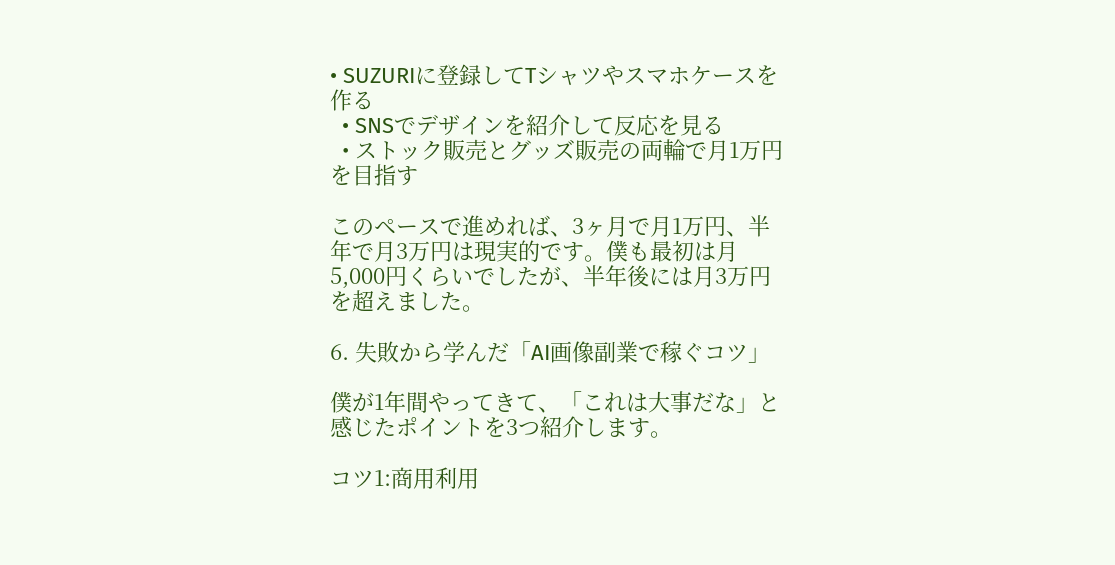• SUZURIに登録してTシャツやスマホケースを作る
  • SNSでデザインを紹介して反応を見る
  • ストック販売とグッズ販売の両輪で月1万円を目指す

このペースで進めれば、3ヶ月で月1万円、半年で月3万円は現実的です。僕も最初は月5,000円くらいでしたが、半年後には月3万円を超えました。

6. 失敗から学んだ「AI画像副業で稼ぐコツ」

僕が1年間やってきて、「これは大事だな」と感じたポイントを3つ紹介します。

コツ1:商用利用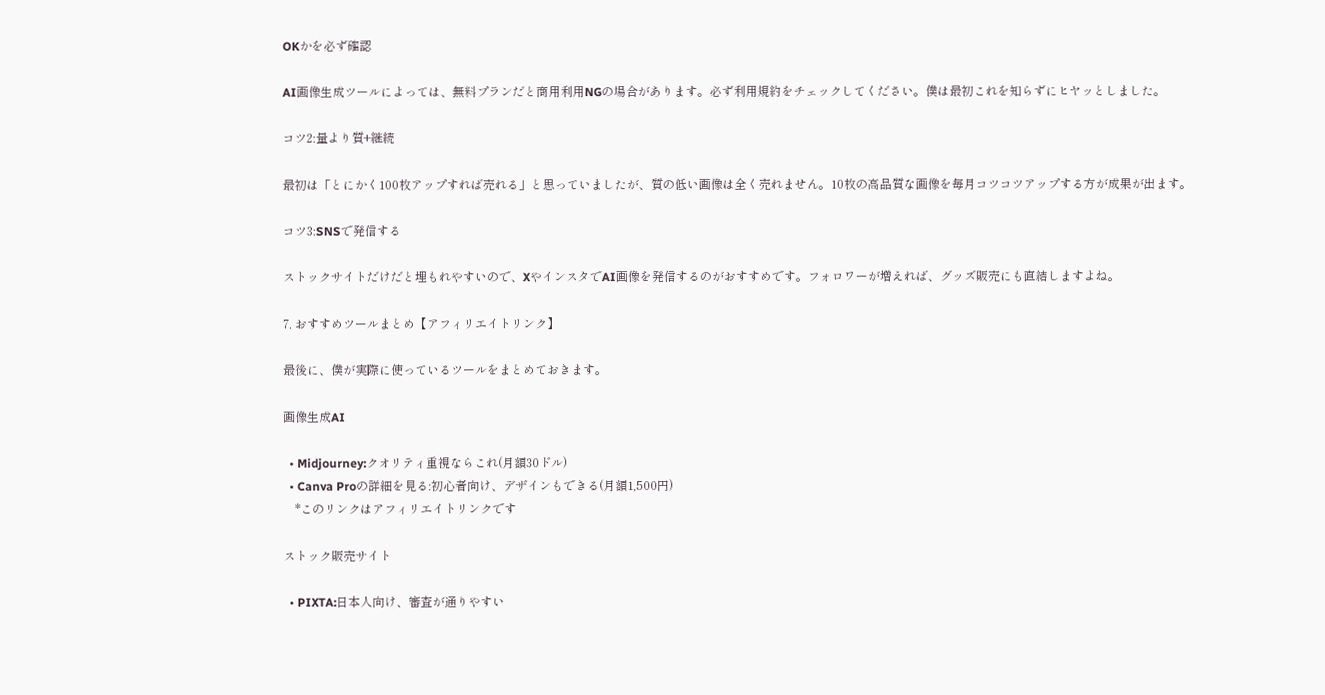OKかを必ず確認

AI画像生成ツールによっては、無料プランだと商用利用NGの場合があります。必ず利用規約をチェックしてください。僕は最初これを知らずにヒヤッとしました。

コツ2:量より質+継続

最初は「とにかく100枚アップすれば売れる」と思っていましたが、質の低い画像は全く売れません。10枚の高品質な画像を毎月コツコツアップする方が成果が出ます。

コツ3:SNSで発信する

ストックサイトだけだと埋もれやすいので、XやインスタでAI画像を発信するのがおすすめです。フォロワーが増えれば、グッズ販売にも直結しますよね。

7. おすすめツールまとめ【アフィリエイトリンク】

最後に、僕が実際に使っているツールをまとめておきます。

画像生成AI

  • Midjourney:クオリティ重視ならこれ(月額30ドル)
  • Canva Proの詳細を見る:初心者向け、デザインもできる(月額1,500円)
    *このリンクはアフィリエイトリンクです

ストック販売サイト

  • PIXTA:日本人向け、審査が通りやすい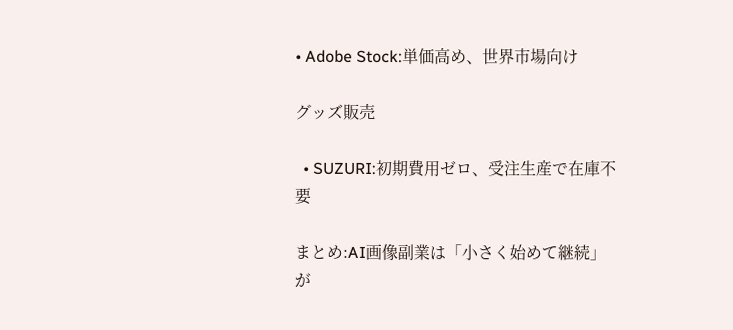• Adobe Stock:単価高め、世界市場向け

グッズ販売

  • SUZURI:初期費用ゼロ、受注生産で在庫不要

まとめ:AI画像副業は「小さく始めて継続」が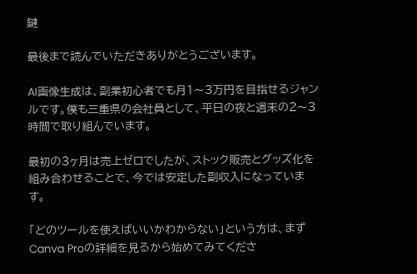鍵

最後まで読んでいただきありがとうございます。

AI画像生成は、副業初心者でも月1〜3万円を目指せるジャンルです。僕も三重県の会社員として、平日の夜と週末の2〜3時間で取り組んでいます。

最初の3ヶ月は売上ゼロでしたが、ストック販売とグッズ化を組み合わせることで、今では安定した副収入になっています。

「どのツールを使えばいいかわからない」という方は、まずCanva Proの詳細を見るから始めてみてくださ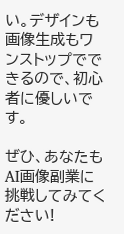い。デザインも画像生成もワンストップでできるので、初心者に優しいです。

ぜひ、あなたもAI画像副業に挑戦してみてください!